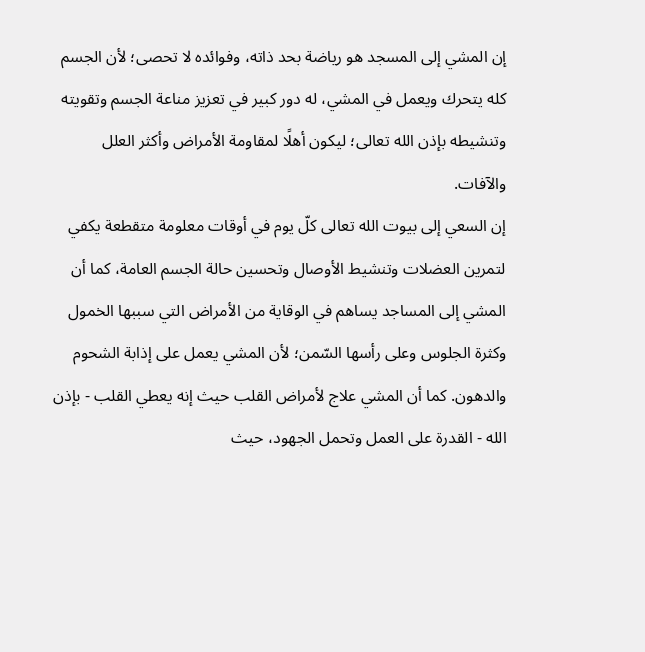إن المشي إلى المسجد هو رياضة بحد ذاته، وفوائده لا تحصى؛ لأن الجسم كله يتحرك ويعمل في المشي، له دور كبير في تعزيز مناعة الجسم وتقويته وتنشيطه بإذن الله تعالى؛ ليكون أهلًا لمقاومة الأمراض وأكثر العلل والآفات.
إن السعي إلى بيوت الله تعالى كلّ يوم في أوقات معلومة متقطعة يكفي لتمرين العضلات وتنشيط الأوصال وتحسين حالة الجسم العامة، كما أن المشي إلى المساجد يساهم في الوقاية من الأمراض التي سببها الخمول وكثرة الجلوس وعلى رأسها السّمن؛ لأن المشي يعمل على إذابة الشحوم والدهون. كما أن المشي علاج لأمراض القلب حيث إنه يعطي القلب - بإذن الله - القدرة على العمل وتحمل الجهود، حيث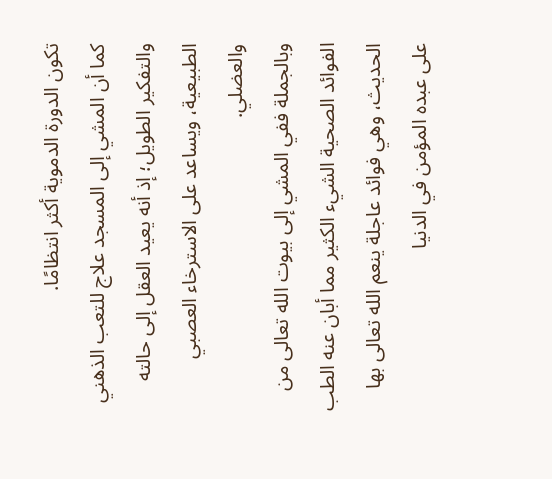تكون الدورة الدموية أكثر انتظامًا.
كما أن المشي إلى المسجد علاج للتعب الذهني والتفكير الطويل؛ إذ أنه يعيد العقل إلى حالته الطبيعية، ويساعد على الاسترخاء العصبي والعضلي.
وبالجملة ففي المشي إلى بيوت الله تعالى من الفوائد الصحية الشيء الكثير مما أبان عنه الطب الحديث، وهي فوائد عاجلة ينعم الله تعالى بها على عبده المؤمن في الدنيا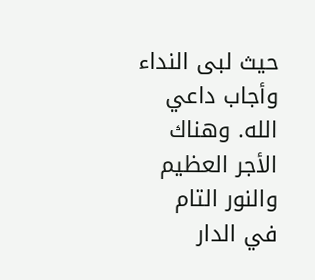حيث لبى النداء وأجاب داعي الله. وهناك الأجر العظيم والنور التام في الدار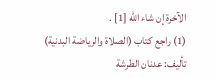الآخرة إن شاء الله [1] .
(1) راجع كتاب (الصلاة والرياضة البدنية) تأليف: عدنان الطرشة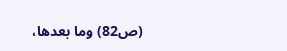(ص82) وما بعدها،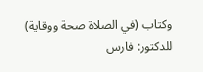وكتاب (في الصلاة صحة ووقاية) للدكتور: فارس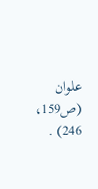علوان (ص159، 246) .